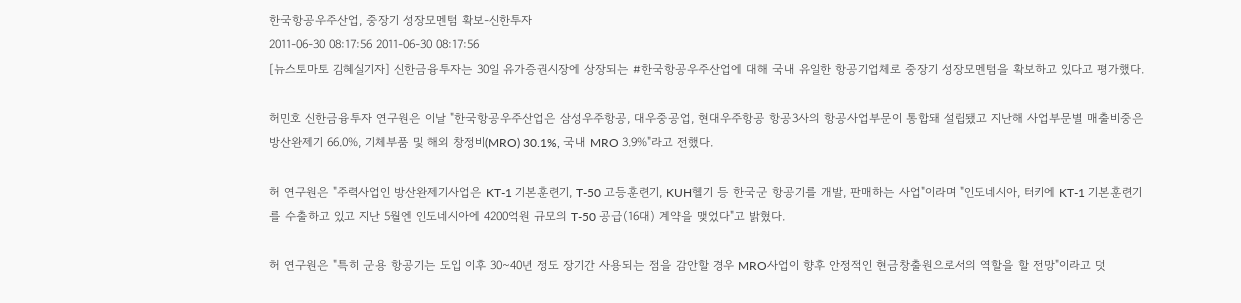한국항공우주산업, 중장기 성장모멘텀 확보-신한투자
2011-06-30 08:17:56 2011-06-30 08:17:56
[뉴스토마토 김혜실기자] 신한금융투자는 30일 유가증권시장에 상장되는 #한국항공우주산업에 대해 국내 유일한 항공기업체로 중장기 성장모멘텀을 확보하고 있다고 평가했다.

허민호 신한금융투자 연구원은 이날 "한국항공우주산업은 삼성우주항공, 대우중공업, 현대우주항공 항공3사의 항공사업부문이 통합돼 설립됐고 지난해 사업부문별 매출비중은 방산완제기 66.0%, 기체부품 및 해외 창정비(MRO) 30.1%, 국내 MRO 3.9%"라고 전했다.

허 연구원은 "주력사업인 방산완제기사업은 KT-1 기본훈련기, T-50 고등훈련기, KUH헬기 등 한국군 항공기를 개발, 판매하는 사업"이라며 "인도네시아, 터키에 KT-1 기본훈련기를 수출하고 있고 지난 5월엔 인도네시아에 4200억원 규모의 T-50 공급(16대) 계약을 맺었다"고 밝혔다.

허 연구원은 "특히 군용 항공기는 도입 이후 30~40년 정도 장기간 사용되는 점을 감안할 경우 MRO사업이 향후 안정적인 현금창출원으로서의 역할을 할 전망"이라고 덧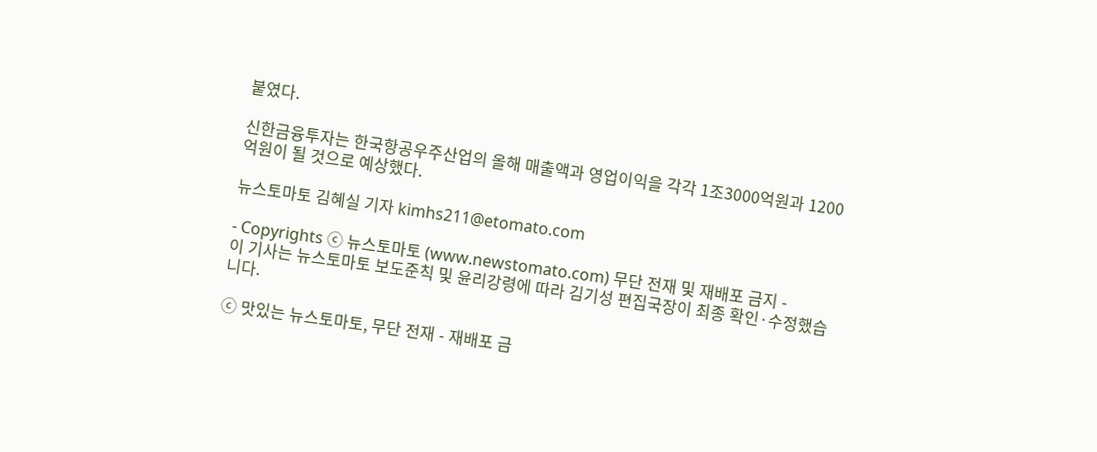붙였다.

신한금융투자는 한국항공우주산업의 올해 매출액과 영업이익을 각각 1조3000억원과 1200억원이 될 것으로 예상했다.

뉴스토마토 김혜실 기자 kimhs211@etomato.com

- Copyrights ⓒ 뉴스토마토 (www.newstomato.com) 무단 전재 및 재배포 금지 -
이 기사는 뉴스토마토 보도준칙 및 윤리강령에 따라 김기성 편집국장이 최종 확인·수정했습니다.

ⓒ 맛있는 뉴스토마토, 무단 전재 - 재배포 금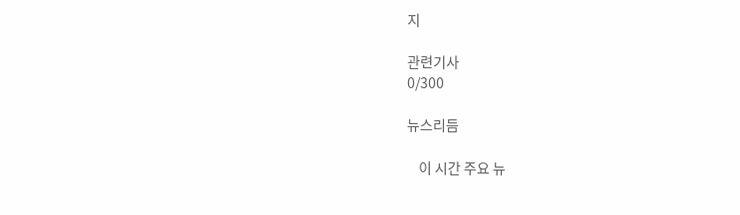지

관련기사
0/300

뉴스리듬

    이 시간 주요 뉴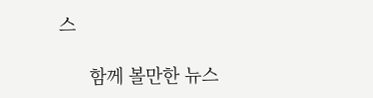스

      함께 볼만한 뉴스